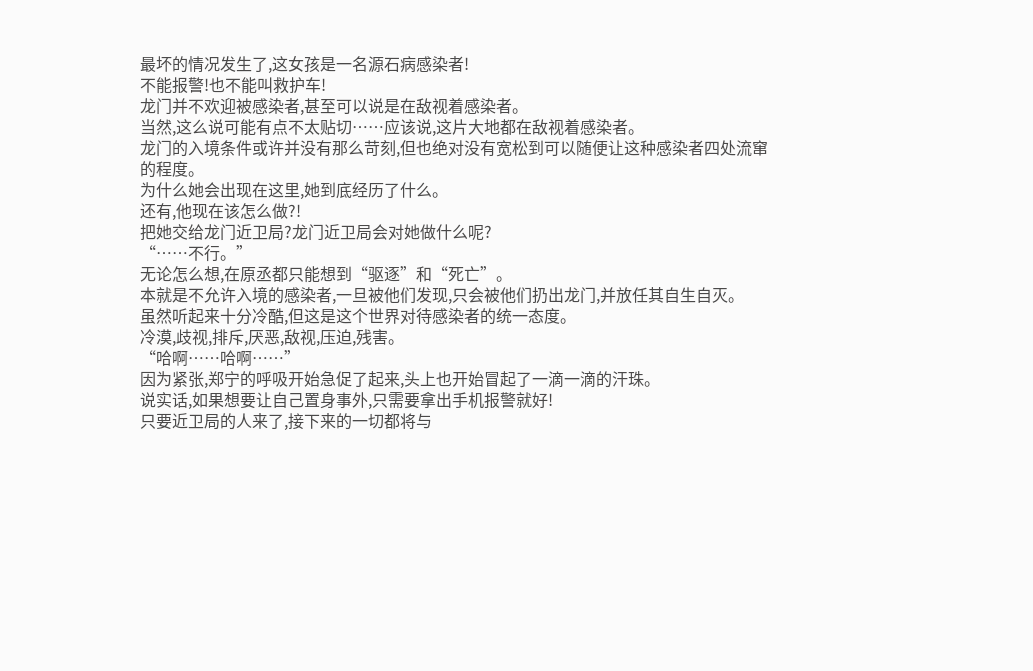最坏的情况发生了,这女孩是一名源石病感染者!
不能报警!也不能叫救护车!
龙门并不欢迎被感染者,甚至可以说是在敌视着感染者。
当然,这么说可能有点不太贴切……应该说,这片大地都在敌视着感染者。
龙门的入境条件或许并没有那么苛刻,但也绝对没有宽松到可以随便让这种感染者四处流窜的程度。
为什么她会出现在这里,她到底经历了什么。
还有,他现在该怎么做?!
把她交给龙门近卫局?龙门近卫局会对她做什么呢?
“……不行。”
无论怎么想,在原丞都只能想到“驱逐”和“死亡”。
本就是不允许入境的感染者,一旦被他们发现,只会被他们扔出龙门,并放任其自生自灭。
虽然听起来十分冷酷,但这是这个世界对待感染者的统一态度。
冷漠,歧视,排斥,厌恶,敌视,压迫,残害。
“哈啊……哈啊……”
因为紧张,郑宁的呼吸开始急促了起来,头上也开始冒起了一滴一滴的汗珠。
说实话,如果想要让自己置身事外,只需要拿出手机报警就好!
只要近卫局的人来了,接下来的一切都将与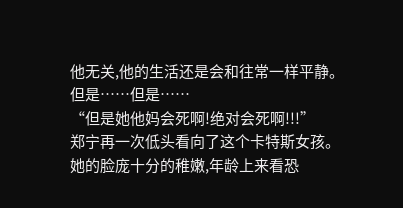他无关,他的生活还是会和往常一样平静。
但是……但是……
“但是她他妈会死啊!绝对会死啊!!!”
郑宁再一次低头看向了这个卡特斯女孩。
她的脸庞十分的稚嫩,年龄上来看恐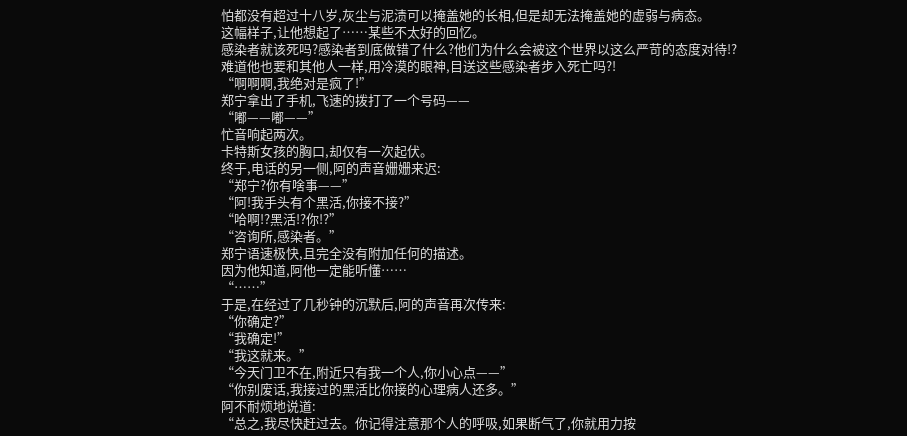怕都没有超过十八岁,灰尘与泥渍可以掩盖她的长相,但是却无法掩盖她的虚弱与病态。
这幅样子,让他想起了……某些不太好的回忆。
感染者就该死吗?感染者到底做错了什么?他们为什么会被这个世界以这么严苛的态度对待!?
难道他也要和其他人一样,用冷漠的眼神,目送这些感染者步入死亡吗?!
“啊啊啊,我绝对是疯了!”
郑宁拿出了手机,飞速的拨打了一个号码——
“嘟——嘟——”
忙音响起两次。
卡特斯女孩的胸口,却仅有一次起伏。
终于,电话的另一侧,阿的声音姗姗来迟:
“郑宁?你有啥事——”
“阿!我手头有个黑活,你接不接?”
“哈啊!?黑活!?你!?”
“咨询所,感染者。”
郑宁语速极快,且完全没有附加任何的描述。
因为他知道,阿他一定能听懂……
“……”
于是,在经过了几秒钟的沉默后,阿的声音再次传来:
“你确定?”
“我确定!”
“我这就来。”
“今天门卫不在,附近只有我一个人,你小心点——”
“你别废话,我接过的黑活比你接的心理病人还多。”
阿不耐烦地说道:
“总之,我尽快赶过去。你记得注意那个人的呼吸,如果断气了,你就用力按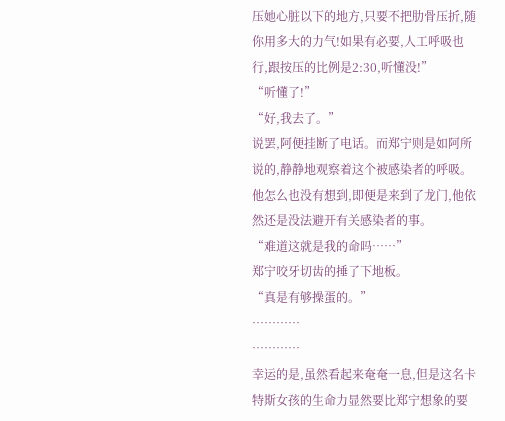压她心脏以下的地方,只要不把肋骨压折,随你用多大的力气!如果有必要,人工呼吸也行,跟按压的比例是2:30,听懂没!”
“听懂了!”
“好,我去了。”
说罢,阿便挂断了电话。而郑宁则是如阿所说的,静静地观察着这个被感染者的呼吸。
他怎么也没有想到,即便是来到了龙门,他依然还是没法避开有关感染者的事。
“难道这就是我的命吗……”
郑宁咬牙切齿的捶了下地板。
“真是有够操蛋的。”
…………
…………
幸运的是,虽然看起来奄奄一息,但是这名卡特斯女孩的生命力显然要比郑宁想象的要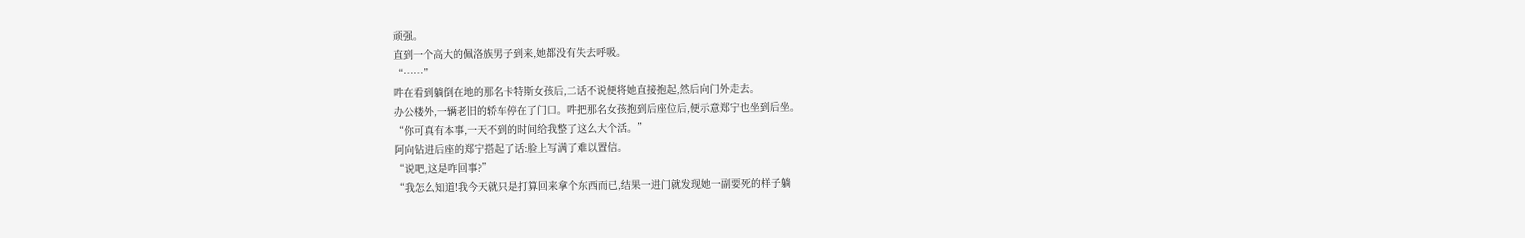顽强。
直到一个高大的佩洛族男子到来,她都没有失去呼吸。
“……”
吽在看到躺倒在地的那名卡特斯女孩后,二话不说便将她直接抱起,然后向门外走去。
办公楼外,一辆老旧的轿车停在了门口。吽把那名女孩抱到后座位后,便示意郑宁也坐到后坐。
“你可真有本事,一天不到的时间给我整了这么大个活。”
阿向钻进后座的郑宁搭起了话:脸上写满了难以置信。
“说吧,这是咋回事?”
“我怎么知道!我今天就只是打算回来拿个东西而已,结果一进门就发现她一副要死的样子躺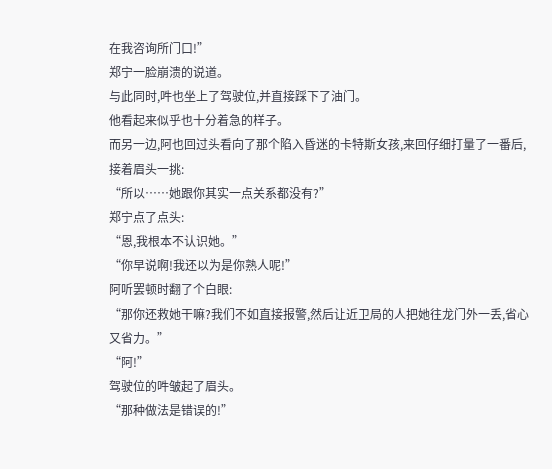在我咨询所门口!”
郑宁一脸崩溃的说道。
与此同时,吽也坐上了驾驶位,并直接踩下了油门。
他看起来似乎也十分着急的样子。
而另一边,阿也回过头看向了那个陷入昏迷的卡特斯女孩,来回仔细打量了一番后,接着眉头一挑:
“所以……她跟你其实一点关系都没有?”
郑宁点了点头:
“恩,我根本不认识她。”
“你早说啊!我还以为是你熟人呢!”
阿听罢顿时翻了个白眼:
“那你还救她干嘛?我们不如直接报警,然后让近卫局的人把她往龙门外一丢,省心又省力。”
“阿!”
驾驶位的吽皱起了眉头。
“那种做法是错误的!”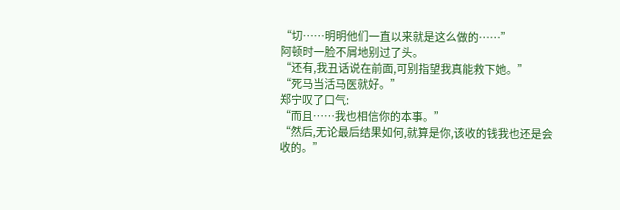“切……明明他们一直以来就是这么做的……”
阿顿时一脸不屑地别过了头。
“还有,我丑话说在前面,可别指望我真能救下她。”
“死马当活马医就好。”
郑宁叹了口气:
“而且……我也相信你的本事。”
“然后,无论最后结果如何,就算是你,该收的钱我也还是会收的。”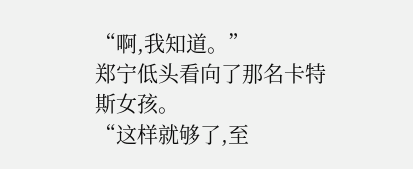“啊,我知道。”
郑宁低头看向了那名卡特斯女孩。
“这样就够了,至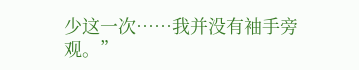少这一次……我并没有袖手旁观。”